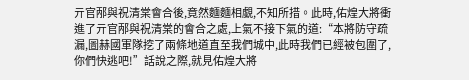亓官邴與祝清棠會合後,竟然麵麵相覷,不知所措。此時,佑煌大將衝進了亓官邴與祝清棠的會合之處,上氣不接下氣的道:“本將防守疏漏,圖赫國軍隊挖了兩條地道直至我們城中,此時我們已經被包圍了,你們快逃吧!”話說之際,就見佑煌大將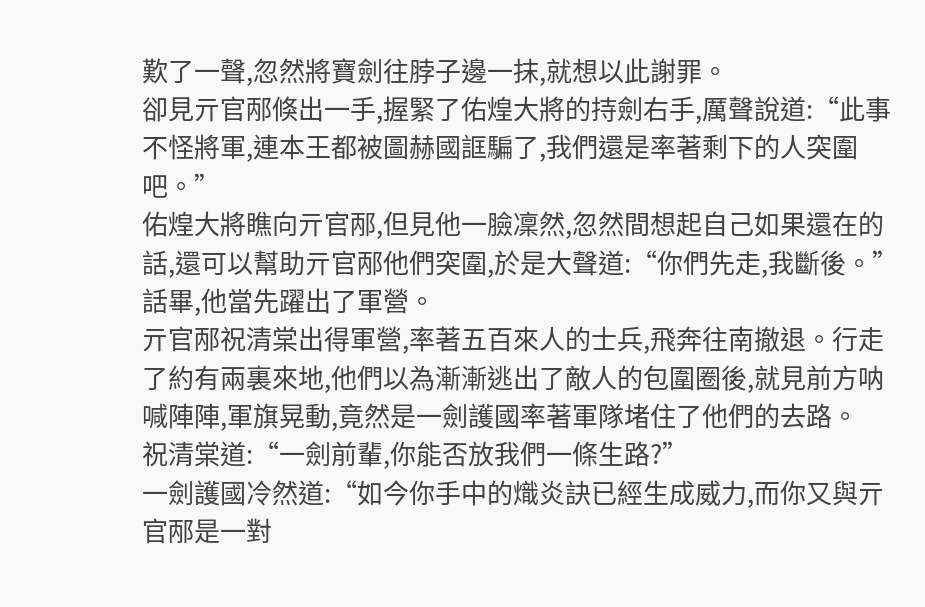歎了一聲,忽然將寶劍往脖子邊一抹,就想以此謝罪。
卻見亓官邴倏出一手,握緊了佑煌大將的持劍右手,厲聲說道:“此事不怪將軍,連本王都被圖赫國誆騙了,我們還是率著剩下的人突圍吧。”
佑煌大將瞧向亓官邴,但見他一臉凜然,忽然間想起自己如果還在的話,還可以幫助亓官邴他們突圍,於是大聲道:“你們先走,我斷後。”話畢,他當先躍出了軍營。
亓官邴祝清棠出得軍營,率著五百來人的士兵,飛奔往南撤退。行走了約有兩裏來地,他們以為漸漸逃出了敵人的包圍圈後,就見前方呐喊陣陣,軍旗晃動,竟然是一劍護國率著軍隊堵住了他們的去路。
祝清棠道:“一劍前輩,你能否放我們一條生路?”
一劍護國冷然道:“如今你手中的熾炎訣已經生成威力,而你又與亓官邴是一對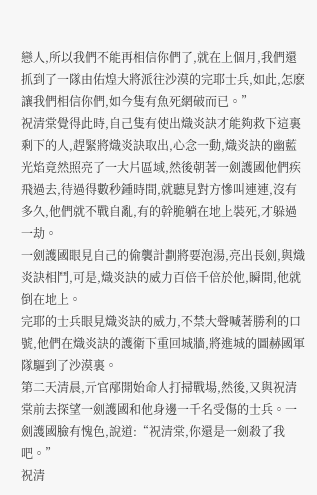戀人,所以我們不能再相信你們了,就在上個月,我們還抓到了一隊由佑煌大將派往沙漠的完耶士兵,如此,怎麽讓我們相信你們,如今隻有魚死網破而已。”
祝清棠覺得此時,自己隻有使出熾炎訣才能夠救下這裏剩下的人,趕緊將熾炎訣取出,心念一動,熾炎訣的幽藍光焰竟然照亮了一大片區域,然後朝著一劍護國他們疾飛過去,待過得數秒鍾時間,就聽見對方慘叫連連,沒有多久,他們就不戰自亂,有的幹脆躺在地上裝死,才躲過一劫。
一劍護國眼見自己的偷襲計劃將要泡湯,亮出長劍,與熾炎訣相鬥,可是,熾炎訣的威力百倍千倍於他,瞬間,他就倒在地上。
完耶的士兵眼見熾炎訣的威力,不禁大聲喊著勝利的口號,他們在熾炎訣的護衛下重回城牆,將進城的圖赫國軍隊驅到了沙漠裏。
第二天清晨,亓官邴開始命人打掃戰場,然後,又與祝清棠前去探望一劍護國和他身邊一千名受傷的士兵。一劍護國臉有愧色,說道:“祝清棠,你還是一劍殺了我吧。”
祝清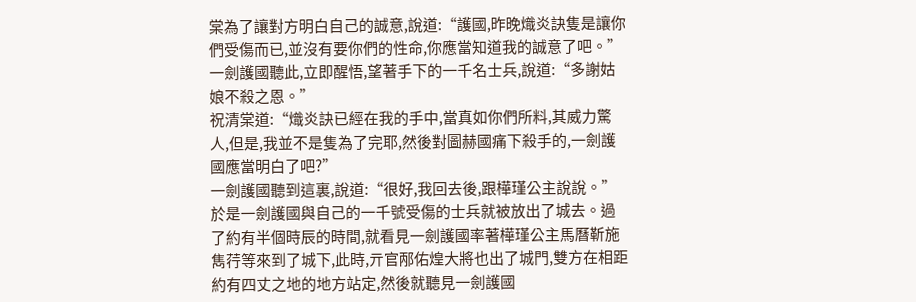棠為了讓對方明白自己的誠意,說道:“護國,昨晚熾炎訣隻是讓你們受傷而已,並沒有要你們的性命,你應當知道我的誠意了吧。”
一劍護國聽此,立即醒悟,望著手下的一千名士兵,說道:“多謝姑娘不殺之恩。”
祝清棠道:“熾炎訣已經在我的手中,當真如你們所料,其威力驚人,但是,我並不是隻為了完耶,然後對圖赫國痛下殺手的,一劍護國應當明白了吧?”
一劍護國聽到這裏,說道:“很好,我回去後,跟樺瑾公主說說。”
於是一劍護國與自己的一千號受傷的士兵就被放出了城去。過了約有半個時辰的時間,就看見一劍護國率著樺瑾公主馬曆靳施雋荇等來到了城下,此時,亓官邴佑煌大將也出了城門,雙方在相距約有四丈之地的地方站定,然後就聽見一劍護國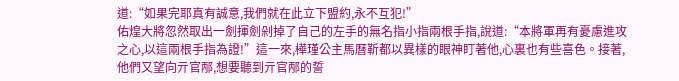道:“如果完耶真有誠意,我們就在此立下盟約,永不互犯!”
佑煌大將忽然取出一劍揮劍剁掉了自己的左手的無名指小指兩根手指,說道:“本將軍再有憂慮進攻之心,以這兩根手指為證!”這一來,樺瑾公主馬曆靳都以異樣的眼神盯著他,心裏也有些喜色。接著,他們又望向亓官邴,想要聽到亓官邴的誓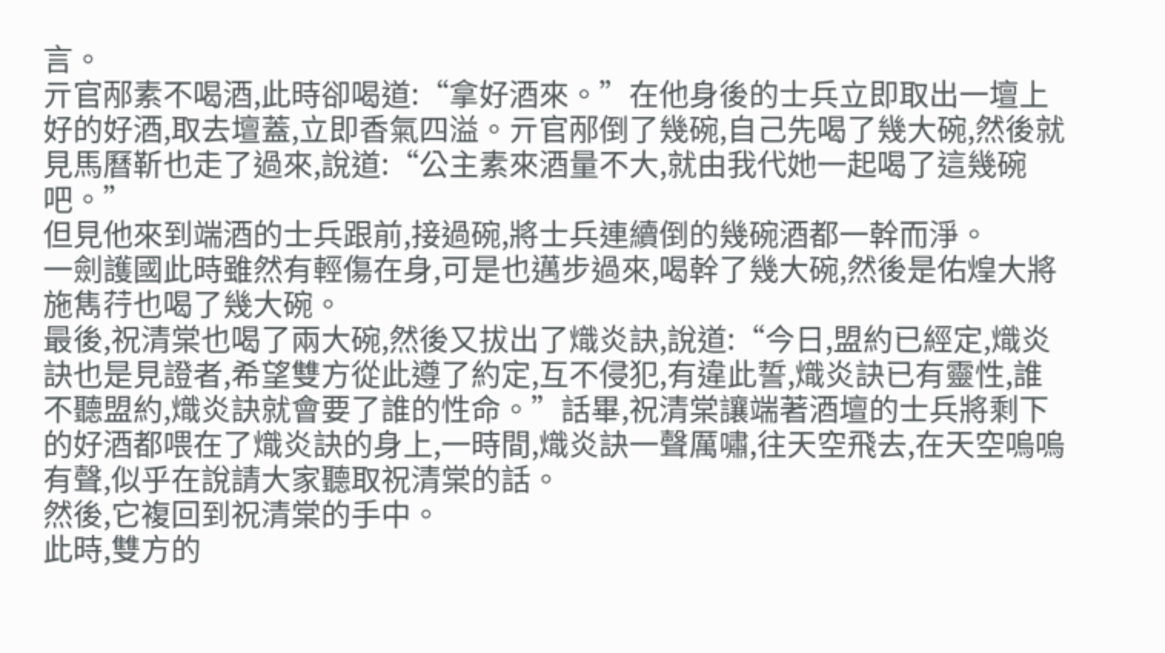言。
亓官邴素不喝酒,此時卻喝道:“拿好酒來。”在他身後的士兵立即取出一壇上好的好酒,取去壇蓋,立即香氣四溢。亓官邴倒了幾碗,自己先喝了幾大碗,然後就見馬曆靳也走了過來,說道:“公主素來酒量不大,就由我代她一起喝了這幾碗吧。”
但見他來到端酒的士兵跟前,接過碗,將士兵連續倒的幾碗酒都一幹而淨。
一劍護國此時雖然有輕傷在身,可是也邁步過來,喝幹了幾大碗,然後是佑煌大將施雋荇也喝了幾大碗。
最後,祝清棠也喝了兩大碗,然後又拔出了熾炎訣,說道:“今日,盟約已經定,熾炎訣也是見證者,希望雙方從此遵了約定,互不侵犯,有違此誓,熾炎訣已有靈性,誰不聽盟約,熾炎訣就會要了誰的性命。”話畢,祝清棠讓端著酒壇的士兵將剩下的好酒都喂在了熾炎訣的身上,一時間,熾炎訣一聲厲嘯,往天空飛去,在天空嗚嗚有聲,似乎在說請大家聽取祝清棠的話。
然後,它複回到祝清棠的手中。
此時,雙方的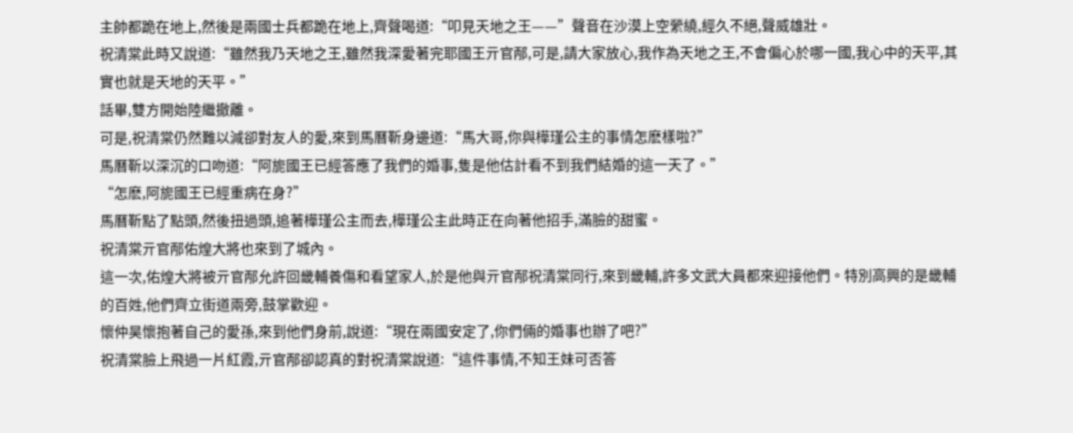主帥都跪在地上,然後是兩國士兵都跪在地上,齊聲喝道:“叩見天地之王——”聲音在沙漠上空縈繞,經久不絕,聲威雄壯。
祝清棠此時又說道:“雖然我乃天地之王,雖然我深愛著完耶國王亓官邴,可是,請大家放心,我作為天地之王,不會偏心於哪一國,我心中的天平,其實也就是天地的天平。”
話畢,雙方開始陸繼撤離。
可是,祝清棠仍然難以減卻對友人的愛,來到馬曆靳身邊道:“馬大哥,你與樺瑾公主的事情怎麽樣啦?”
馬曆靳以深沉的口吻道:“阿旎國王已經答應了我們的婚事,隻是他估計看不到我們結婚的這一天了。”
“怎麽,阿旎國王已經重病在身?”
馬曆靳點了點頭,然後扭過頭,追著樺瑾公主而去,樺瑾公主此時正在向著他招手,滿臉的甜蜜。
祝清棠亓官邴佑煌大將也來到了城內。
這一次,佑煌大將被亓官邴允許回畿輔養傷和看望家人,於是他與亓官邴祝清棠同行,來到畿輔,許多文武大員都來迎接他們。特別高興的是畿輔的百姓,他們齊立街道兩旁,鼓掌歡迎。
懷仲昊懷抱著自己的愛孫,來到他們身前,說道:“現在兩國安定了,你們倆的婚事也辦了吧?”
祝清棠臉上飛過一片紅霞,亓官邴卻認真的對祝清棠說道:“這件事情,不知王妹可否答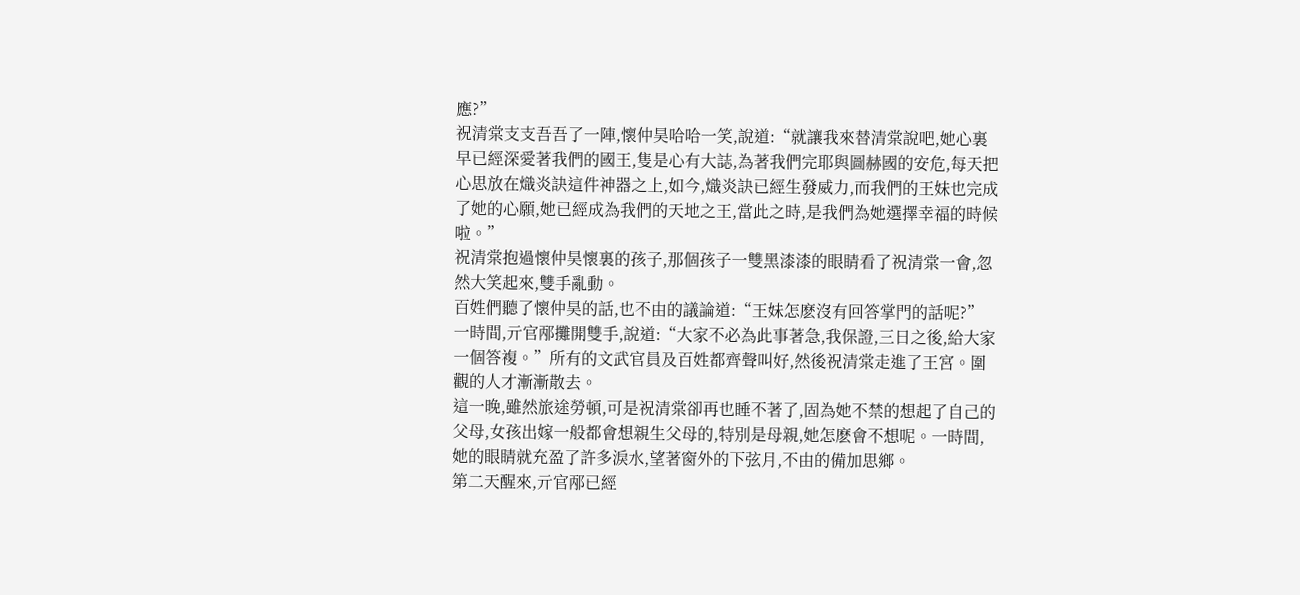應?”
祝清棠支支吾吾了一陣,懷仲昊哈哈一笑,說道:“就讓我來替清棠說吧,她心裏早已經深愛著我們的國王,隻是心有大誌,為著我們完耶與圖赫國的安危,每天把心思放在熾炎訣這件神器之上,如今,熾炎訣已經生發威力,而我們的王妹也完成了她的心願,她已經成為我們的天地之王,當此之時,是我們為她選擇幸福的時候啦。”
祝清棠抱過懷仲昊懷裏的孩子,那個孩子一雙黑漆漆的眼睛看了祝清棠一會,忽然大笑起來,雙手亂動。
百姓們聽了懷仲昊的話,也不由的議論道:“王妹怎麽沒有回答掌門的話呢?”
一時間,亓官邴攤開雙手,說道:“大家不必為此事著急,我保證,三日之後,給大家一個答複。”所有的文武官員及百姓都齊聲叫好,然後祝清棠走進了王宮。圍觀的人才漸漸散去。
這一晚,雖然旅途勞頓,可是祝清棠卻再也睡不著了,固為她不禁的想起了自己的父母,女孩出嫁一般都會想親生父母的,特別是母親,她怎麽會不想呢。一時間,她的眼睛就充盈了許多淚水,望著窗外的下弦月,不由的備加思鄉。
第二天醒來,亓官邴已經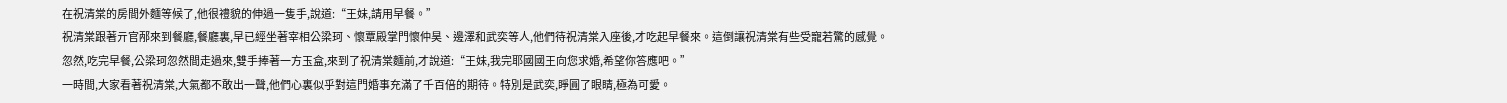在祝清棠的房間外麵等候了,他很禮貌的伸過一隻手,說道:“王妹,請用早餐。”
祝清棠跟著亓官邴來到餐廳,餐廳裏,早已經坐著宰相公梁珂、懷覃殿掌門懷仲昊、邊澤和武奕等人,他們待祝清棠入座後,才吃起早餐來。這倒讓祝清棠有些受寵若驚的感覺。
忽然,吃完早餐,公梁珂忽然間走過來,雙手捧著一方玉盒,來到了祝清棠麵前,才說道:“王妹,我完耶國國王向您求婚,希望你答應吧。”
一時間,大家看著祝清棠,大氣都不敢出一聲,他們心裏似乎對這門婚事充滿了千百倍的期待。特別是武奕,睜圓了眼睛,極為可愛。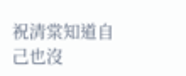祝清棠知道自己也沒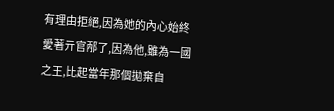有理由拒絕,因為她的內心始終愛著亓官邴了,因為他,雖為一國之王,比起當年那個拋棄自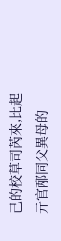己的校草司芮來,比起亓官邴同父異母的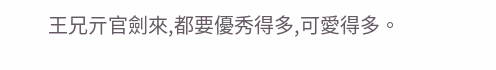王兄亓官劍來,都要優秀得多,可愛得多。